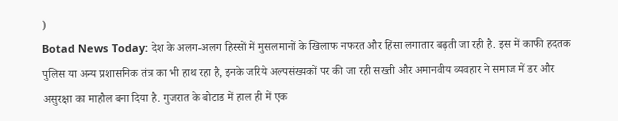)
Botad News Today: देश के अलग-अलग हिस्सों में मुसलमानों के खिलाफ नफरत और हिंसा लगातार बढ़ती जा रही है. इस में काफी हदतक पुलिस या अन्य प्रशासनिक तंत्र का भी हाथ रहा है, इनके जरिये अल्पसंख्यकों पर की जा रही सख्ती और अमानवीय व्यवहार ने समाज में डर और असुरक्षा का माहौल बना दिया है. गुजरात के बोटाड में हाल ही में एक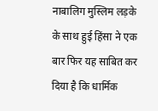नाबालिग मुस्लिम लड़के के साथ हुई हिंसा ने एक बार फिर यह साबित कर दिया है कि धार्मिक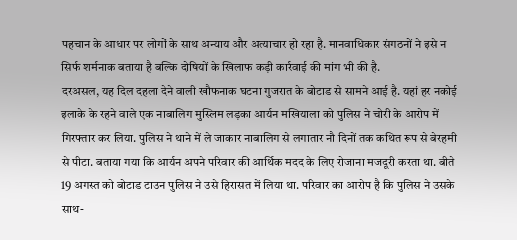पहचान के आधार पर लोगों के साथ अन्याय और अत्याचार हो रहा है. मानवाधिकार संगठनों ने इसे न सिर्फ शर्मनाक बताया है बल्कि दोषियों के खिलाफ कड़ी कार्रवाई की मांग भी की है.
दरअसल, यह दिल दहला देने वाली खौफनाक घटना गुजरात के बोटाड से सामने आई है. यहां हर नकोई इलाके के रहने वाले एक नाबालिग मुस्लिम लड़का आर्यन मखियाला को पुलिस ने चोरी के आरोप में गिरफ्तार कर लिया. पुलिस ने थाने में ले जाकार नाबालिग से लगातार नौ दिनों तक कथित रूप से बेरहमी से पीटा. बताया गया कि आर्यन अपने परिवार की आर्थिक मदद के लिए रोजाना मजदूरी करता था. बीते 19 अगस्त को बोटाड टाउन पुलिस ने उसे हिरासत में लिया था. परिवार का आरोप है कि पुलिस ने उसके साथ-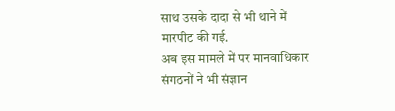साथ उसके दादा से भी थाने में मारपीट की गई.
अब इस मामले में पर मानवाधिकार संगठनों ने भी संज्ञान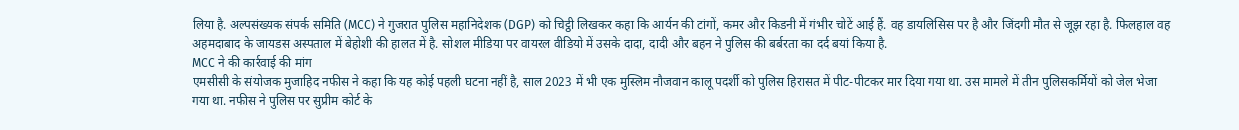लिया है. अल्पसंख्यक संपर्क समिति (MCC) ने गुजरात पुलिस महानिदेशक (DGP) को चिट्ठी लिखकर कहा कि आर्यन की टांगों, कमर और किडनी में गंभीर चोटें आई हैं. वह डायलिसिस पर है और जिंदगी मौत से जूझ रहा है. फिलहाल वह अहमदाबाद के जायडस अस्पताल में बेहोशी की हालत में है. सोशल मीडिया पर वायरल वीडियो में उसके दादा, दादी और बहन ने पुलिस की बर्बरता का दर्द बयां किया है.
MCC ने की कार्रवाई की मांग
एमसीसी के संयोजक मुजाहिद नफीस ने कहा कि यह कोई पहली घटना नहीं है, साल 2023 में भी एक मुस्लिम नौजवान कालू पदर्शी को पुलिस हिरासत में पीट-पीटकर मार दिया गया था. उस मामले में तीन पुलिसकर्मियों को जेल भेजा गया था. नफीस ने पुलिस पर सुप्रीम कोर्ट के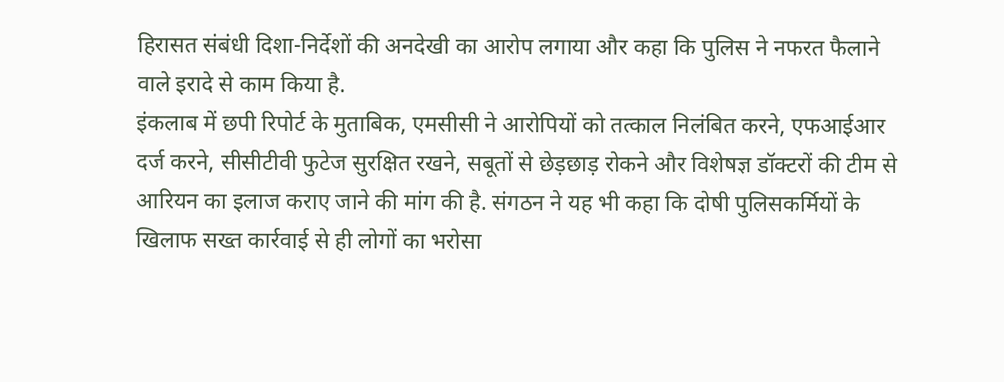हिरासत संबंधी दिशा-निर्देशों की अनदेखी का आरोप लगाया और कहा कि पुलिस ने नफरत फैलाने वाले इरादे से काम किया है.
इंकलाब में छपी रिपोर्ट के मुताबिक, एमसीसी ने आरोपियों को तत्काल निलंबित करने, एफआईआर दर्ज करने, सीसीटीवी फुटेज सुरक्षित रखने, सबूतों से छेड़छाड़ रोकने और विशेषज्ञ डॉक्टरों की टीम से आरियन का इलाज कराए जाने की मांग की है. संगठन ने यह भी कहा कि दोषी पुलिसकर्मियों के खिलाफ सख्त कार्रवाई से ही लोगों का भरोसा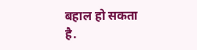बहाल हो सकता है.